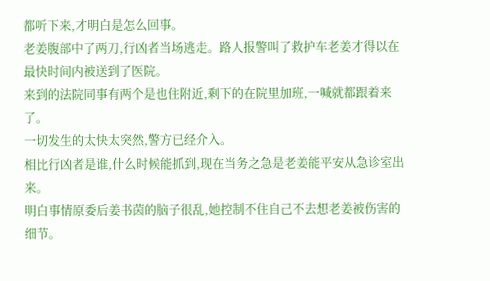都听下来,才明白是怎么回事。
老姜腹部中了两刀,行凶者当场逃走。路人报警叫了救护车老姜才得以在最快时间内被送到了医院。
来到的法院同事有两个是也住附近,剩下的在院里加班,一喊就都跟着来了。
一切发生的太快太突然,警方已经介入。
相比行凶者是谁,什么时候能抓到,现在当务之急是老姜能平安从急诊室出来。
明白事情原委后姜书茵的脑子很乱,她控制不住自己不去想老姜被伤害的细节。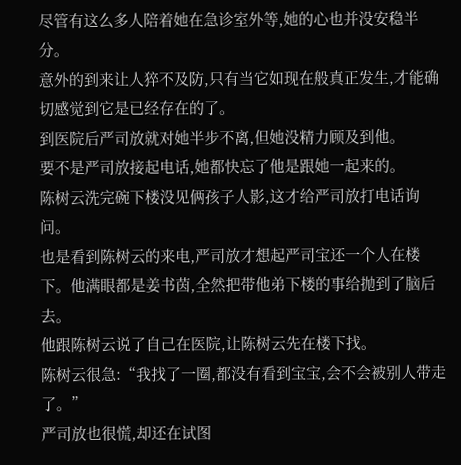尽管有这么多人陪着她在急诊室外等,她的心也并没安稳半分。
意外的到来让人猝不及防,只有当它如现在般真正发生,才能确切感觉到它是已经存在的了。
到医院后严司放就对她半步不离,但她没精力顾及到他。
要不是严司放接起电话,她都快忘了他是跟她一起来的。
陈树云洗完碗下楼没见俩孩子人影,这才给严司放打电话询问。
也是看到陈树云的来电,严司放才想起严司宝还一个人在楼下。他满眼都是姜书茵,全然把带他弟下楼的事给抛到了脑后去。
他跟陈树云说了自己在医院,让陈树云先在楼下找。
陈树云很急:“我找了一圈,都没有看到宝宝,会不会被别人带走了。”
严司放也很慌,却还在试图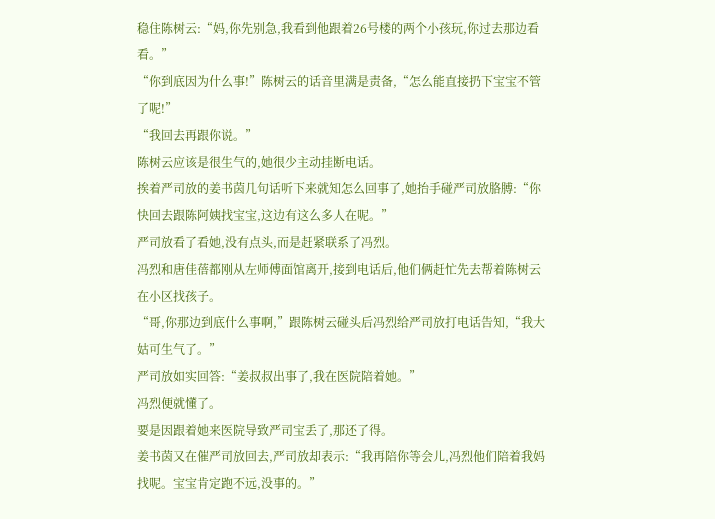稳住陈树云:“妈,你先别急,我看到他跟着26号楼的两个小孩玩,你过去那边看看。”
“你到底因为什么事!”陈树云的话音里满是责备,“怎么能直接扔下宝宝不管了呢!”
“我回去再跟你说。”
陈树云应该是很生气的,她很少主动挂断电话。
挨着严司放的姜书茵几句话听下来就知怎么回事了,她抬手碰严司放胳膊:“你快回去跟陈阿姨找宝宝,这边有这么多人在呢。”
严司放看了看她,没有点头,而是赶紧联系了冯烈。
冯烈和唐佳蓓都刚从左师傅面馆离开,接到电话后,他们俩赶忙先去帮着陈树云在小区找孩子。
“哥,你那边到底什么事啊,”跟陈树云碰头后冯烈给严司放打电话告知,“我大姑可生气了。”
严司放如实回答:“姜叔叔出事了,我在医院陪着她。”
冯烈便就懂了。
要是因跟着她来医院导致严司宝丢了,那还了得。
姜书茵又在催严司放回去,严司放却表示:“我再陪你等会儿,冯烈他们陪着我妈找呢。宝宝肯定跑不远,没事的。”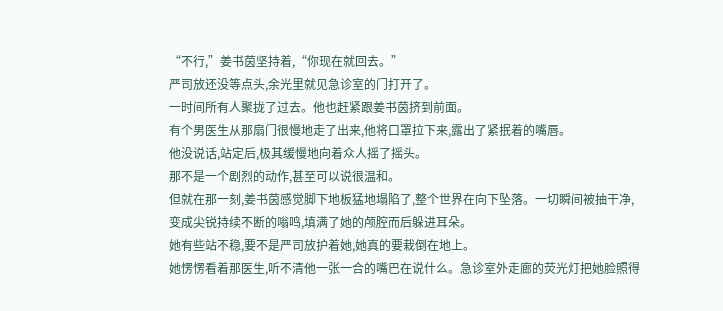“不行,”姜书茵坚持着,“你现在就回去。”
严司放还没等点头,余光里就见急诊室的门打开了。
一时间所有人聚拢了过去。他也赶紧跟姜书茵挤到前面。
有个男医生从那扇门很慢地走了出来,他将口罩拉下来,露出了紧抿着的嘴唇。
他没说话,站定后,极其缓慢地向着众人摇了摇头。
那不是一个剧烈的动作,甚至可以说很温和。
但就在那一刻,姜书茵感觉脚下地板猛地塌陷了,整个世界在向下坠落。一切瞬间被抽干净,变成尖锐持续不断的嗡鸣,填满了她的颅腔而后躲进耳朵。
她有些站不稳,要不是严司放护着她,她真的要栽倒在地上。
她愣愣看着那医生,听不清他一张一合的嘴巴在说什么。急诊室外走廊的荧光灯把她脸照得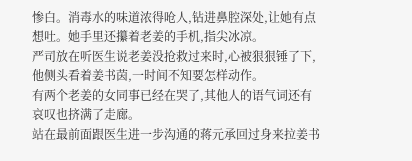惨白。消毒水的味道浓得呛人,钻进鼻腔深处,让她有点想吐。她手里还攥着老姜的手机,指尖冰凉。
严司放在听医生说老姜没抢救过来时,心被狠狠锤了下,他侧头看着姜书茵,一时间不知要怎样动作。
有两个老姜的女同事已经在哭了,其他人的语气词还有哀叹也挤满了走廊。
站在最前面跟医生进一步沟通的蒋元承回过身来拉姜书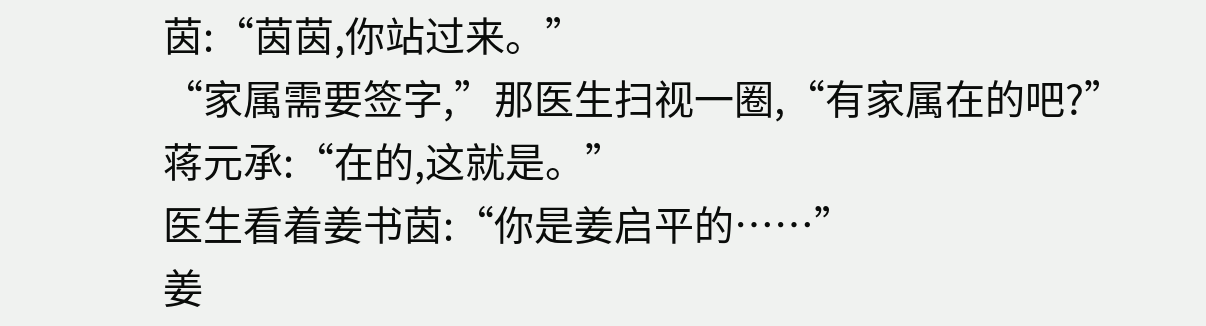茵:“茵茵,你站过来。”
“家属需要签字,”那医生扫视一圈,“有家属在的吧?”
蒋元承:“在的,这就是。”
医生看着姜书茵:“你是姜启平的……”
姜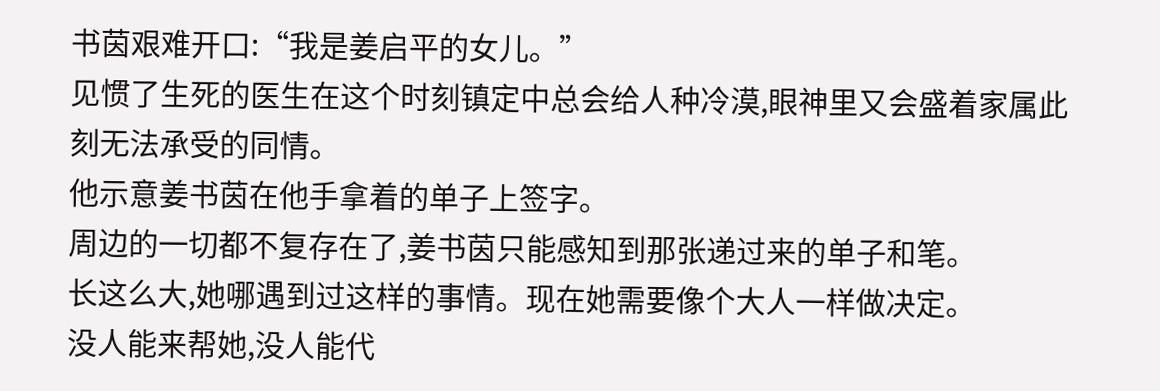书茵艰难开口:“我是姜启平的女儿。”
见惯了生死的医生在这个时刻镇定中总会给人种冷漠,眼神里又会盛着家属此刻无法承受的同情。
他示意姜书茵在他手拿着的单子上签字。
周边的一切都不复存在了,姜书茵只能感知到那张递过来的单子和笔。
长这么大,她哪遇到过这样的事情。现在她需要像个大人一样做决定。
没人能来帮她,没人能代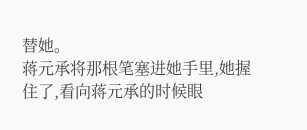替她。
蒋元承将那根笔塞进她手里,她握住了,看向蒋元承的时候眼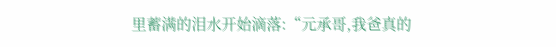里蓄满的泪水开始滴落:“元承哥,我爸真的